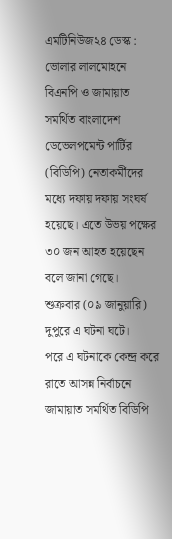এমটিনিউজ২৪ ডেস্ক : ভোলার লালমোহনে বিএনপি ও জামায়াত সমর্থিত বাংলাদেশ ডেভেলপমেন্ট পার্টির (বিডিপি) নেতাকর্মীদের মধ্যে দফায় দফায় সংঘর্ষ হয়েছে। এতে উভয় পক্ষের ৩০ জন আহত হয়েছেন বলে জানা গেছে।
শুক্রবার (০৯ জানুয়ারি) দুপুরে এ ঘটনা ঘটে।
পরে এ ঘটনাকে কেন্দ্র করে রাতে আসন্ন নির্বাচনে জামায়াত সমর্থিত বিডিপি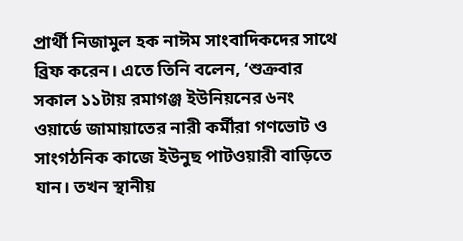প্রার্থী নিজামুল হক নাঈম সাংবাদিকদের সাথে ব্রিফ করেন। এতে তিনি বলেন, ‘শুক্রবার সকাল ১১টায় রমাগঞ্জ ইউনিয়নের ৬নং ওয়ার্ডে জামায়াতের নারী কর্মীরা গণভোট ও সাংগঠনিক কাজে ইউনুছ পাটওয়ারী বাড়িতে যান। তখন স্থানীয়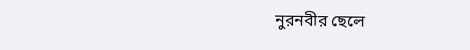নুরনবীর ছেলে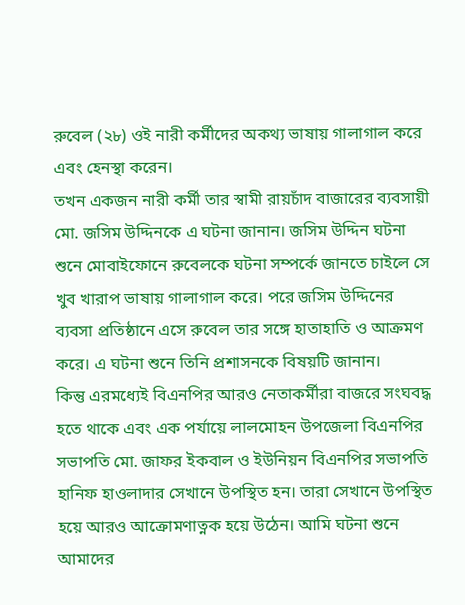রুবেল (২৮) ওই নারী কর্মীদের অকথ্য ভাষায় গালাগাল করে এবং হেনস্থা করেন।
তখন একজন নারী কর্মী তার স্বামী রায়চাঁদ বাজারের ব্যবসায়ী মো. জসিম উদ্দিনকে এ ঘটনা জানান। জসিম উদ্দিন ঘটনা শুনে মোবাইফোনে রুবেলকে ঘটনা সম্পর্কে জানতে চাইলে সে খুব খারাপ ভাষায় গালাগাল করে। পরে জসিম উদ্দিনের ব্যবসা প্রতিষ্ঠানে এসে রুবেল তার সঙ্গে হাতাহাতি ও আক্রমণ করে। এ ঘটনা শুনে তিনি প্রশাসনকে বিষয়টি জানান।
কিন্তু এরমধ্যেই বিএনপির আরও নেতাকর্মীরা বাজরে সংঘবদ্ধ হতে থাকে এবং এক পর্যায়ে লালমোহন উপজেলা বিএনপির সভাপতি মো. জাফর ইকবাল ও ইউনিয়ন বিএনপির সভাপতি হানিফ হাওলাদার সেখানে উপস্থিত হন। তারা সেখানে উপস্থিত হয়ে আরও আক্রোমণাত্নক হয়ে উঠেন। আমি ঘটনা শুনে আমাদের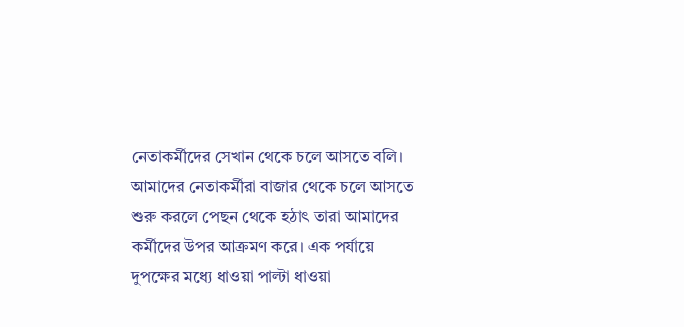নেতাকর্মীদের সেখান থেকে চলে আসতে বলি।
আমাদের নেতাকর্মীরা বাজার থেকে চলে আসতে শুরু করলে পেছন থেকে হঠাৎ তারা আমাদের কর্মীদের উপর আক্রমণ করে। এক পর্যায়ে দুপক্ষের মধ্যে ধাওয়া পাল্টা ধাওয়া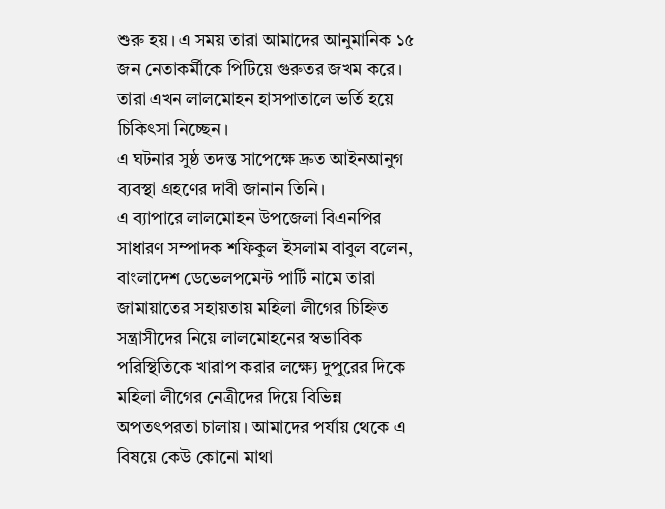শুরু হয়। এ সময় তারা আমাদের আনুমানিক ১৫ জন নেতাকর্মীকে পিটিয়ে গুরুতর জখম করে। তারা এখন লালমোহন হাসপাতালে ভর্তি হয়ে চিকিৎসা নিচ্ছেন।
এ ঘটনার সুষ্ঠ তদন্ত সাপেক্ষে দ্রুত আইনআনুগ ব্যবস্থা গ্রহণের দাবী জানান তিনি।
এ ব্যাপারে লালমোহন উপজেলা বিএনপির সাধারণ সম্পাদক শফিকুল ইসলাম বাবুল বলেন, বাংলাদেশ ডেভেলপমেন্ট পার্টি নামে তারা জামায়াতের সহায়তায় মহিলা লীগের চিহ্নিত সন্ত্রাসীদের নিয়ে লালমোহনের স্বভাবিক পরিস্থিতিকে খারাপ করার লক্ষ্যে দুপুরের দিকে মহিলা লীগের নেত্রীদের দিয়ে বিভিন্ন অপতৎপরতা চালায়। আমাদের পর্যায় থেকে এ বিষয়ে কেউ কোনো মাথা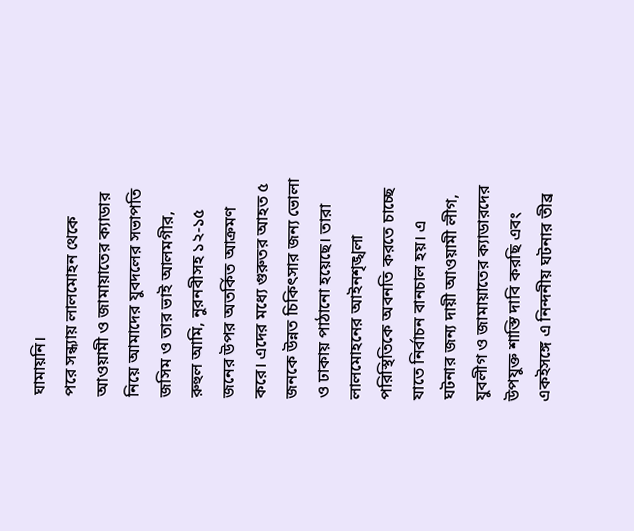ঘামায়নি।
পরে সন্ধ্যায় লালমোহন থেকে আওয়ামী ও জামায়াতের ক্যাডার নিয়ে আমাদের যুবদলের সভাপতি জসিম ও তার ভাই আলমগীর, রুহুল আমি, নুরনবীসহ ১২-১৫ জনের উপর অতর্কিত আক্রমণ করে। এদের মধ্যে গুরুতর আহত ৫ জনকে উন্নত চিকিৎসার জন্য ভোলা ও ঢাকায় পাঠানো হয়েছে। তারা লালমোহনের আইনশৃঙ্খলা পরিস্থিতিকে অবনতি করতে চাচ্ছে যাতে নির্বাচন বানচাল হয়। এ ঘটনার জন্য দায়ী আওয়ামী লীগ, যুবলীগ ও জামায়াতের ক্যাডারদের উপযুক্ত শাস্তি দাবি করছি এবং একইসঙ্গে এ নিন্দনীয় ঘটনার তীব্র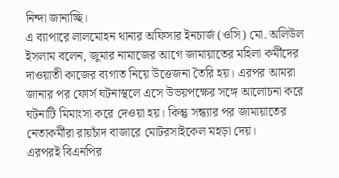নিন্দা জানাচ্ছি।
এ ব্যাপারে লালমোহন থানার অফিসার ইনচার্জ (ওসি) মো. অলিউল ইসলাম বলেন, জুমার নামাজের আগে জামায়াতের মহিলা কর্মীদের দাওয়াতী কাজের ব্যগাত নিয়ে উত্তেজনা তৈরি হয়। এরপর আমরা জানার পর ফোর্স ঘটনাস্থলে এসে উভয়পক্ষের সঙ্গে আলোচনা করে ঘটনাটি মিমাংসা করে দেওয়া হয়। কিন্তু সন্ধ্যার পর জামায়াতের নেতাকর্মীরা রায়চাঁদ বাজারে মোটরসাইকেল মহড়া দেয়।
এরপরই বিএনপির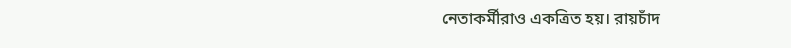নেতাকর্মীরাও একত্রিত হয়। রায়চাঁদ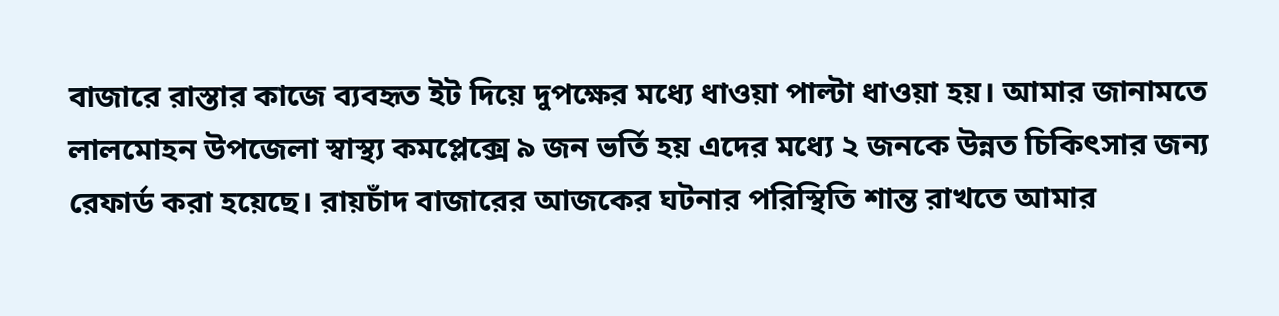বাজারে রাস্তার কাজে ব্যবহৃত ইট দিয়ে দুপক্ষের মধ্যে ধাওয়া পাল্টা ধাওয়া হয়। আমার জানামতে লালমোহন উপজেলা স্বাস্থ্য কমপ্লেক্সে ৯ জন ভর্তি হয় এদের মধ্যে ২ জনকে উন্নত চিকিৎসার জন্য রেফার্ড করা হয়েছে। রায়চাঁদ বাজারের আজকের ঘটনার পরিস্থিতি শান্ত রাখতে আমার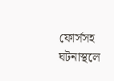ফোর্সসহ ঘটনাস্থলে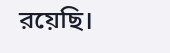রয়েছি।